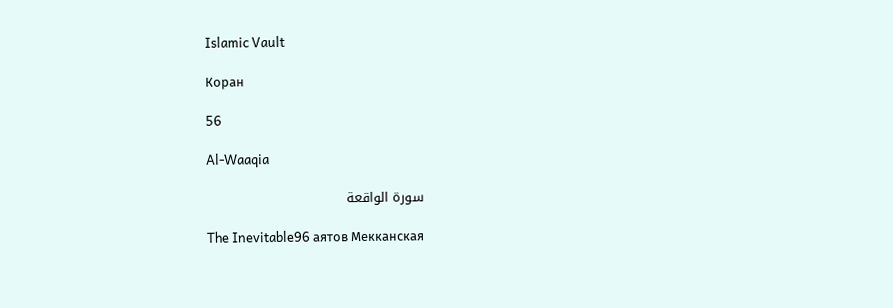Islamic Vault

Коран

56

Al-Waaqia

سورة الواقعة

The Inevitable96 аятов Мекканская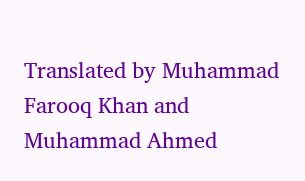Translated by Muhammad Farooq Khan and Muhammad Ahmed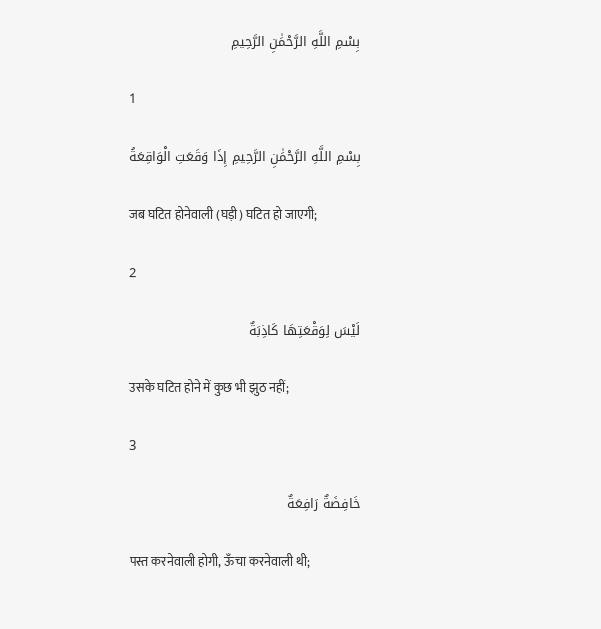بِسْمِ اللَّهِ الرَّحْمَٰنِ الرَّحِيمِ

1

بِسْمِ اللَّهِ الرَّحْمَٰنِ الرَّحِيمِ إِذَا وَقَعَتِ الْوَاقِعَةُ

जब घटित होनेवाली (घड़ी) घटित हो जाएगी;

2

لَيْسَ لِوَقْعَتِهَا كَاذِبَةٌ

उसके घटित होने में कुछ भी झुठ नहीं;

3

خَافِضَةٌ رَافِعَةٌ

पस्त करनेवाली होगी, ऊँचा करनेवाली थी;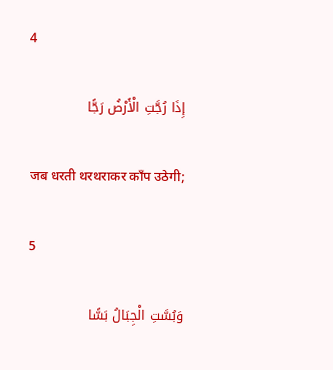4

إِذَا رُجَّتِ الْأَرْضُ رَجًّا

जब धरती थरथराकर काँप उठेगी;

5

وَبُسَّتِ الْجِبَالُ بَسًّا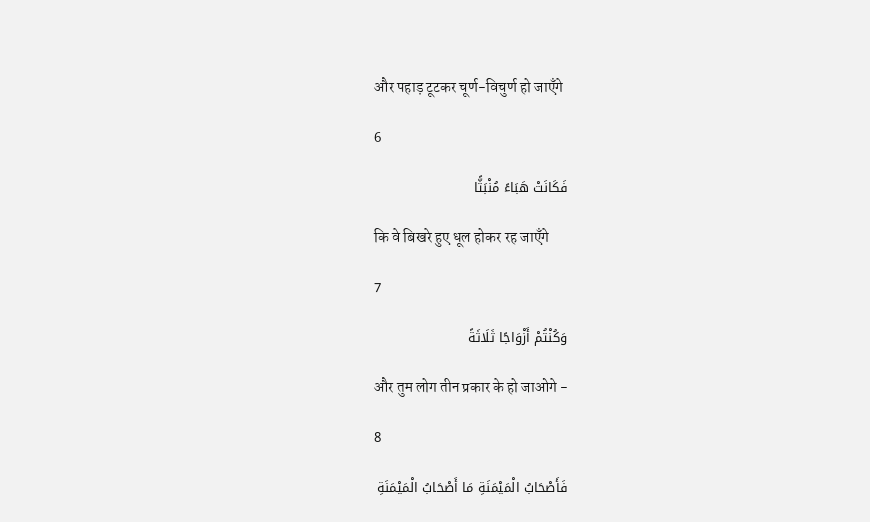और पहाड़ टूटकर चूर्ण-विचुर्ण हो जाएँगे

6

فَكَانَتْ هَبَاءً مُنْبَثًّا

कि वे बिखरे हुए धूल होकर रह जाएँगे

7

وَكُنْتُمْ أَزْوَاجًا ثَلَاثَةً

और तुम लोग तीन प्रकार के हो जाओगे -

8

فَأَصْحَابُ الْمَيْمَنَةِ مَا أَصْحَابُ الْمَيْمَنَةِ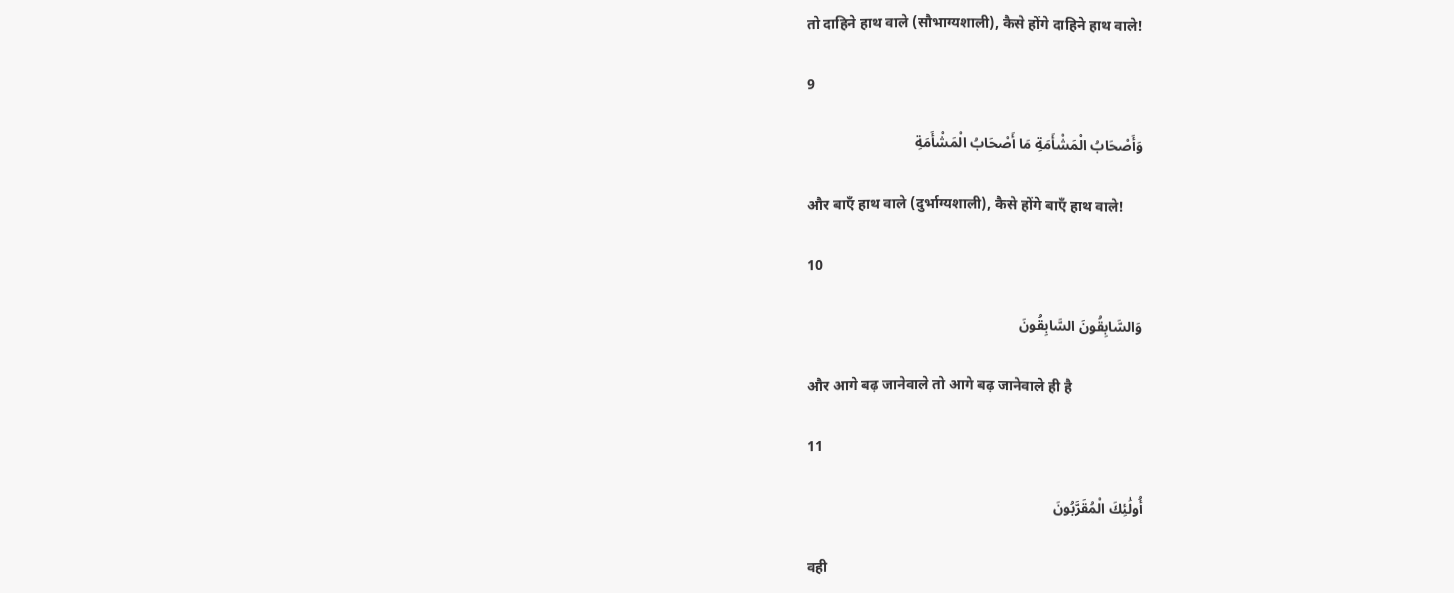तो दाहिने हाथ वाले (सौभाग्यशाली), कैसे होंगे दाहिने हाथ वाले!

9

وَأَصْحَابُ الْمَشْأَمَةِ مَا أَصْحَابُ الْمَشْأَمَةِ

और बाएँ हाथ वाले (दुर्भाग्यशाली), कैसे होंगे बाएँ हाथ वाले!

10

وَالسَّابِقُونَ السَّابِقُونَ

और आगे बढ़ जानेवाले तो आगे बढ़ जानेवाले ही है

11

أُولَٰئِكَ الْمُقَرَّبُونَ

वही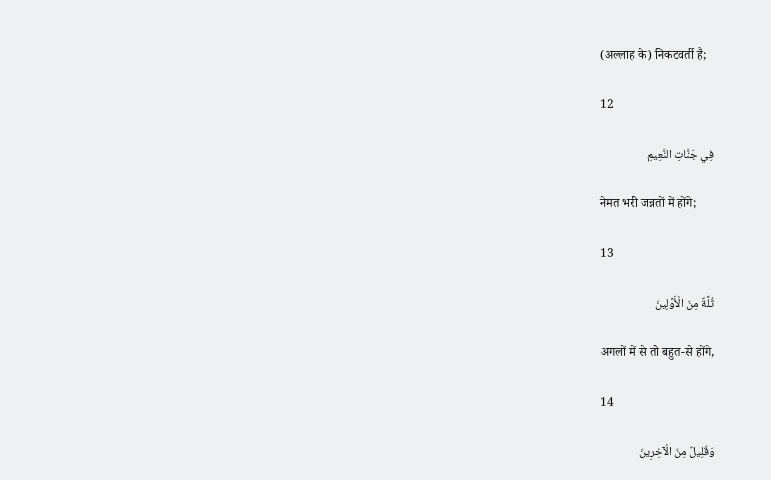(अल्लाह के) निकटवर्ती है;

12

فِي جَنَّاتِ النَّعِيمِ

नेमत भरी जन्नतों में होंगे;

13

ثُلَّةٌ مِنَ الْأَوَّلِينَ

अगलों में से तो बहुत-से होंगे,

14

وَقَلِيلٌ مِنَ الْآخِرِينَ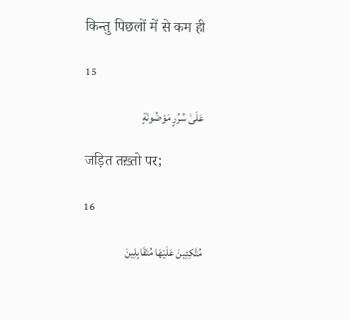किन्तु पिछलों में से कम ही

15

عَلَىٰ سُرُرٍ مَوْضُونَةٍ

जड़ित तख़्तो पर;

16

مُتَّكِئِينَ عَلَيْهَا مُتَقَابِلِينَ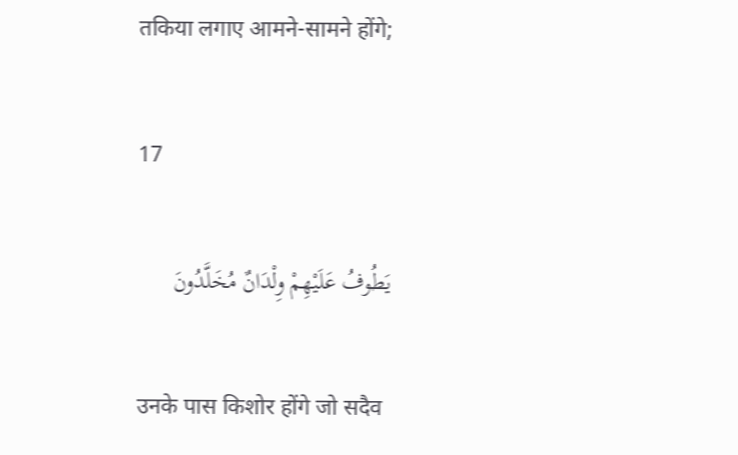तकिया लगाए आमने-सामने होंगे;

17

يَطُوفُ عَلَيْهِمْ وِلْدَانٌ مُخَلَّدُونَ

उनके पास किशोर होंगे जो सदैव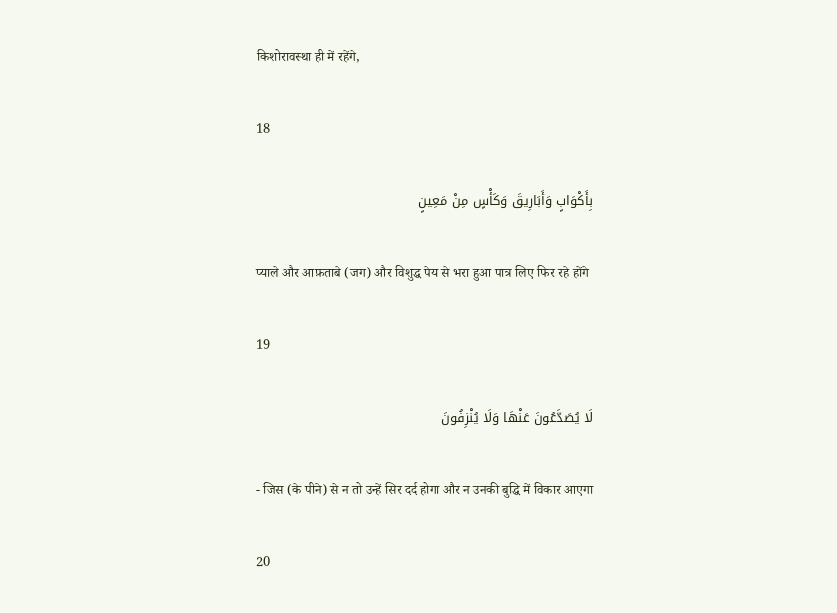किशोरावस्था ही में रहेंगे,

18

بِأَكْوَابٍ وَأَبَارِيقَ وَكَأْسٍ مِنْ مَعِينٍ

प्याले और आफ़ताबे (जग) और विशुद्ध पेय से भरा हुआ पात्र लिए फिर रहे होंगे

19

لَا يُصَدَّعُونَ عَنْهَا وَلَا يُنْزِفُونَ

- जिस (के पीने) से न तो उन्हें सिर दर्द होगा और न उनकी बुद्धि में विकार आएगा

20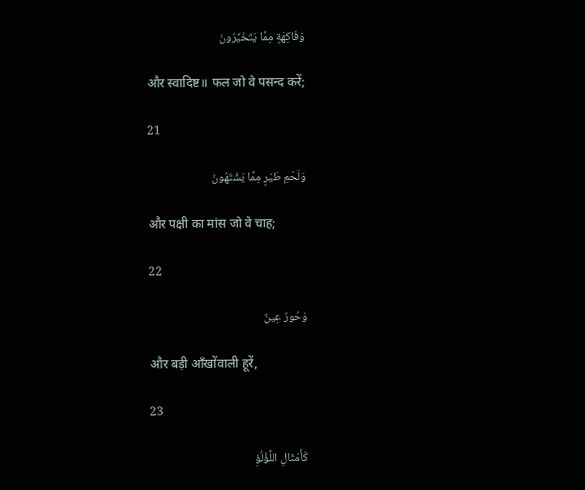وَفَاكِهَةٍ مِمَّا يَتَخَيَّرُونَ

और स्वादिष्ट॥ फल जो वे पसन्द करें;

21

وَلَحْمِ طَيْرٍ مِمَّا يَشْتَهُونَ

और पक्षी का मांस जो वे चाह;

22

وَحُورٌ عِينٌ

और बड़ी आँखोंवाली हूरें,

23

كَأَمْثَالِ اللُّؤْلُؤِ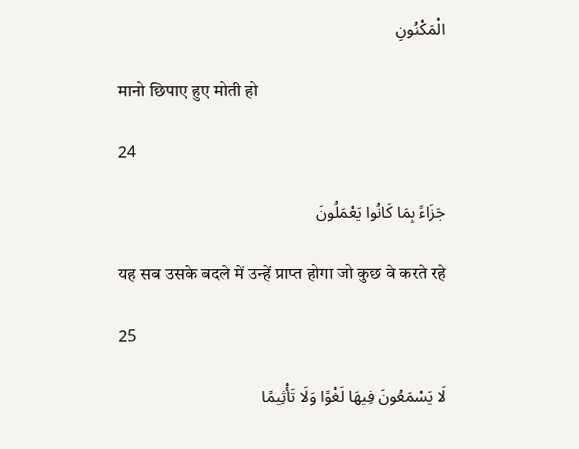الْمَكْنُونِ

मानो छिपाए हुए मोती हो

24

جَزَاءً بِمَا كَانُوا يَعْمَلُونَ

यह सब उसके बदले में उन्हें प्राप्त होगा जो कुछ वे करते रहे

25

لَا يَسْمَعُونَ فِيهَا لَغْوًا وَلَا تَأْثِيمًا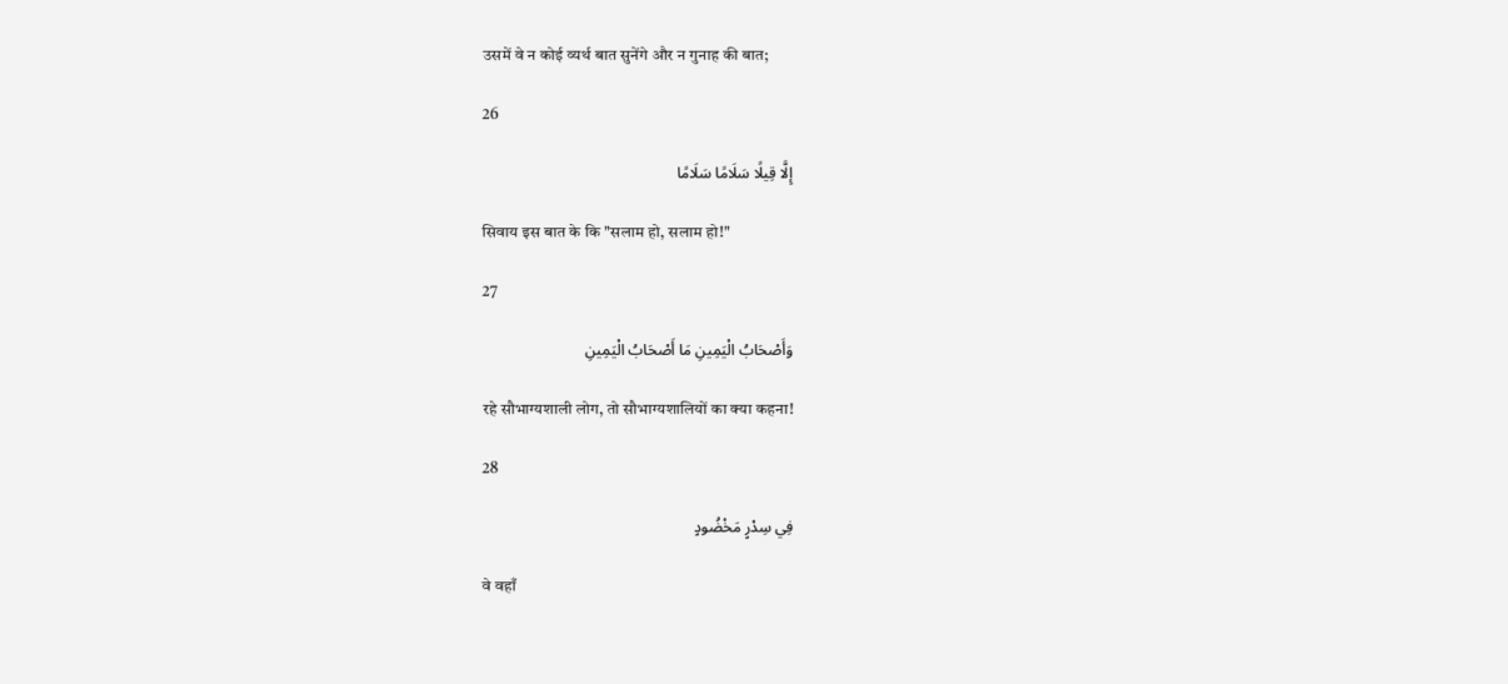उसमें वे न कोई व्यर्थ बात सुनेंगे और न गुनाह की बात;

26

إِلَّا قِيلًا سَلَامًا سَلَامًا

सिवाय इस बात के कि "सलाम हो, सलाम हो!"

27

وَأَصْحَابُ الْيَمِينِ مَا أَصْحَابُ الْيَمِينِ

रहे सौभाग्यशाली लोग, तो सौभाग्यशालियों का क्या कहना!

28

فِي سِدْرٍ مَخْضُودٍ

वे वहाँ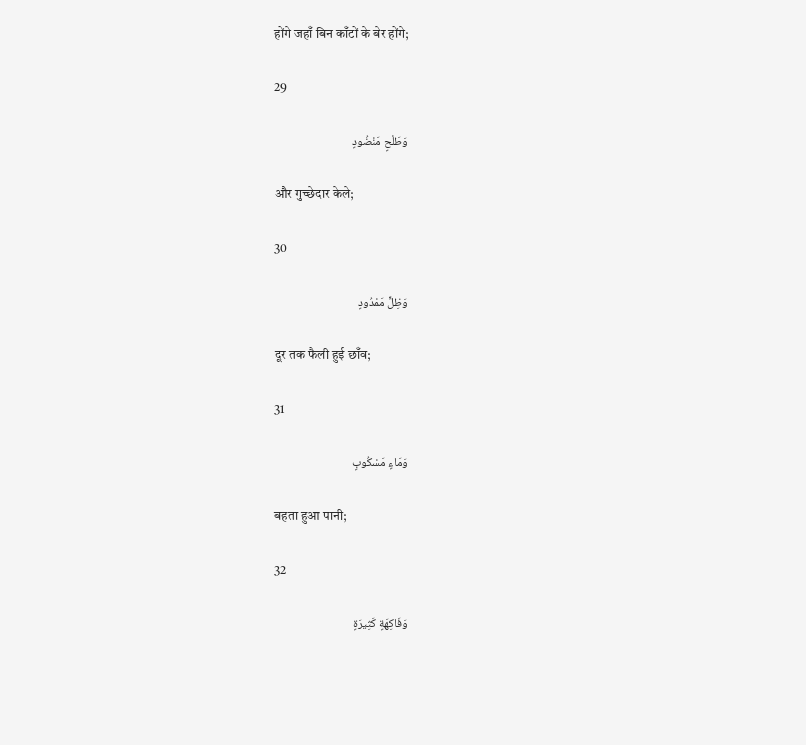होंगे जहाँ बिन काँटों के बेर होंगे;

29

وَطَلْحٍ مَنْضُودٍ

और गुच्छेदार केले;

30

وَظِلٍّ مَمْدُودٍ

दूर तक फैली हुई छाँव;

31

وَمَاءٍ مَسْكُوبٍ

बहता हुआ पानी;

32

وَفَاكِهَةٍ كَثِيرَةٍ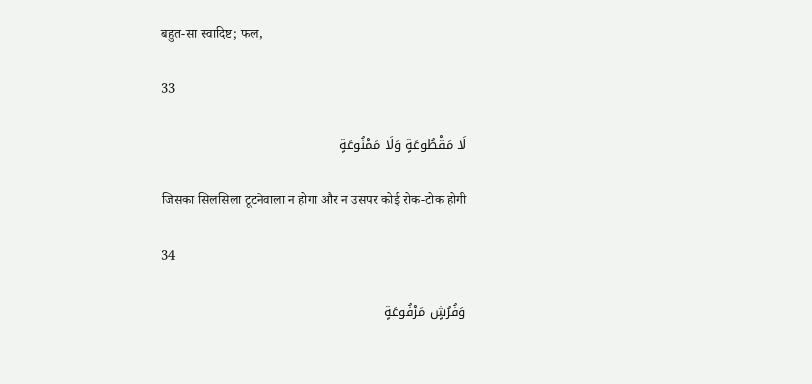बहुत-सा स्वादिष्ट; फल,

33

لَا مَقْطُوعَةٍ وَلَا مَمْنُوعَةٍ

जिसका सिलसिला टूटनेवाला न होगा और न उसपर कोई रोक-टोक होगी

34

وَفُرُشٍ مَرْفُوعَةٍ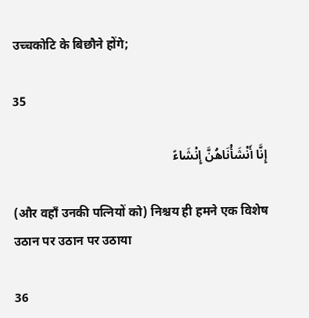उच्चकोटि के बिछौने होंगे;

35

إِنَّا أَنْشَأْنَاهُنَّ إِنْشَاءً

(और वहाँ उनकी पत्नियों को) निश्चय ही हमने एक विशेष उठान पर उठान पर उठाया

36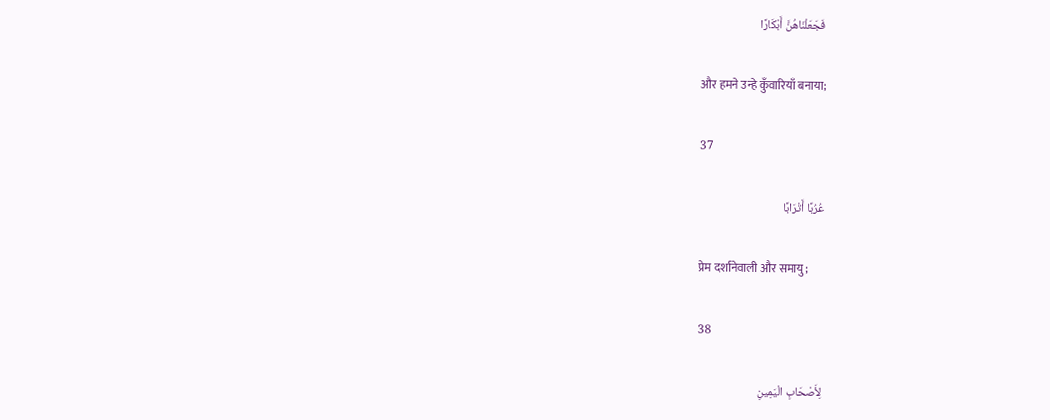فَجَعَلْنَاهُنَّ أَبْكَارًا

और हमने उन्हे कुँवारियाँ बनाया;

37

عُرُبًا أَتْرَابًا

प्रेम दर्शानेवाली और समायु;

38

لِأَصْحَابِ الْيَمِينِ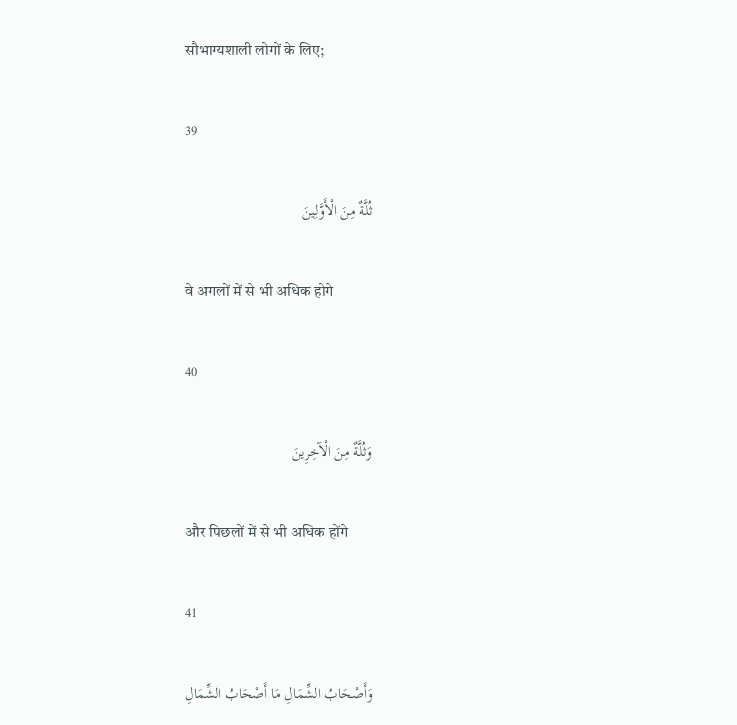सौभाग्यशाली लोगों के लिए;

39

ثُلَّةٌ مِنَ الْأَوَّلِينَ

वे अगलों में से भी अधिक होगे

40

وَثُلَّةٌ مِنَ الْآخِرِينَ

और पिछलों में से भी अधिक होंगे

41

وَأَصْحَابُ الشِّمَالِ مَا أَصْحَابُ الشِّمَالِ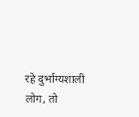रहे दुर्भाग्यशाली लोग, तो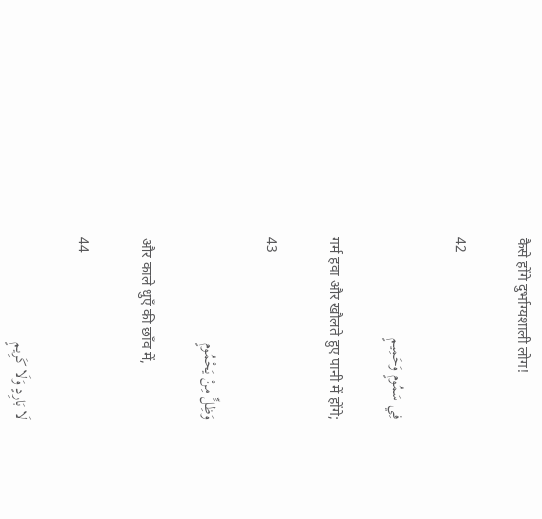कैसे होंगे दुर्भाग्यशाली लोग!

42

فِي سَمُومٍ وَحَمِيمٍ

गर्म हवा और खौलते हुए पानी में होंगे;

43

وَظِلٍّ مِنْ يَحْمُومٍ

और काले धुएँ की छाँव में,

44

لَا بَارِدٍ وَلَا كَرِيمٍ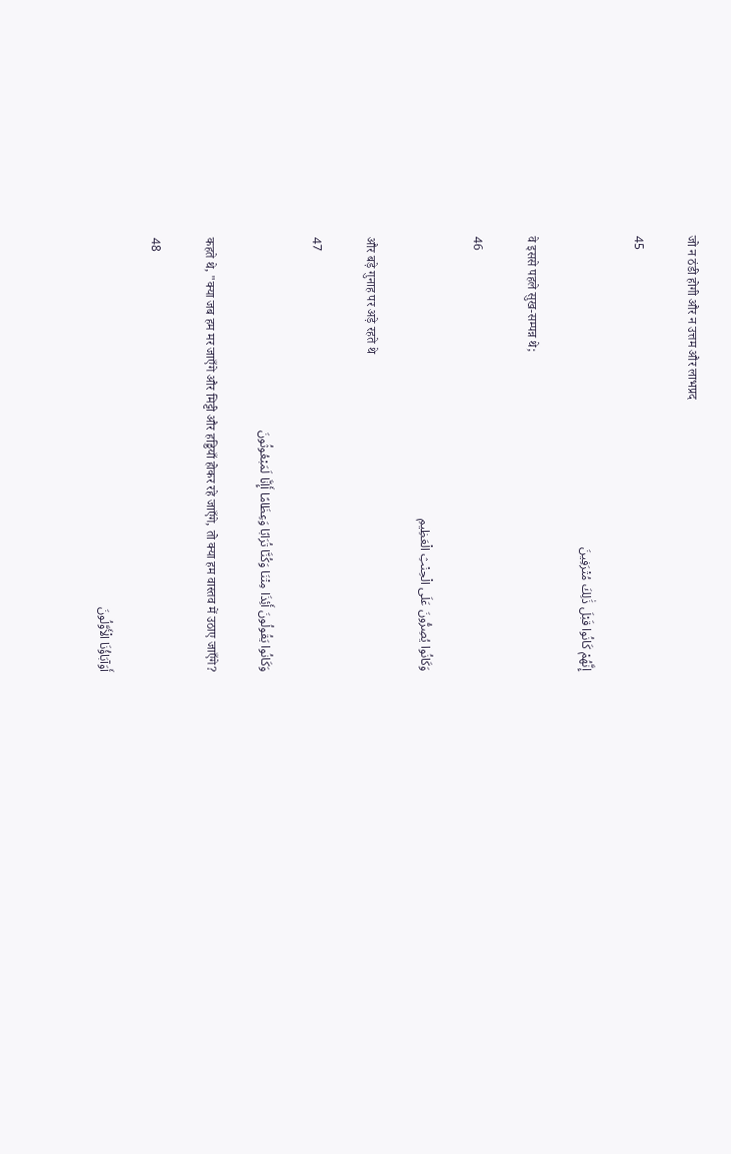जो न ठंडी होगी और न उत्तम और लाभप्रद

45

إِنَّهُمْ كَانُوا قَبْلَ ذَٰلِكَ مُتْرَفِينَ

वे इससे पहले सुख-सम्पन्न थे;

46

وَكَانُوا يُصِرُّونَ عَلَى الْحِنْثِ الْعَظِيمِ

और बड़े गुनाह पर अड़े रहते थे

47

وَكَانُوا يَقُولُونَ أَئِذَا مِتْنَا وَكُنَّا تُرَابًا وَعِظَامًا أَإِنَّا لَمَبْعُوثُونَ

कहते थे, "क्या जब हम मर जाएँगे और मिट्टी और हड्डियाँ होकर रहे जाएँगे, तो क्या हम वास्तव में उठाए जाएँगे?

48

أَوَآبَاؤُنَا الْأَوَّلُونَ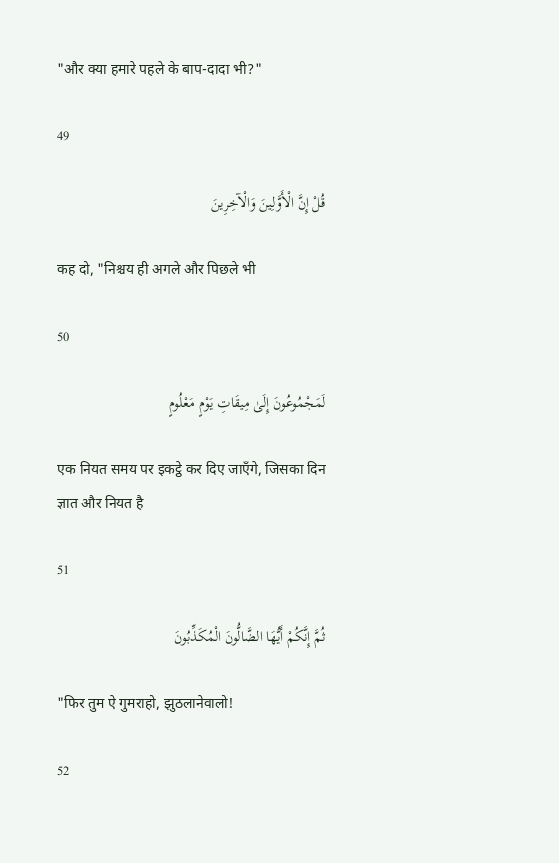"और क्या हमारे पहले के बाप-दादा भी?"

49

قُلْ إِنَّ الْأَوَّلِينَ وَالْآخِرِينَ

कह दो, "निश्चय ही अगले और पिछले भी

50

لَمَجْمُوعُونَ إِلَىٰ مِيقَاتِ يَوْمٍ مَعْلُومٍ

एक नियत समय पर इकट्ठे कर दिए जाएँगे, जिसका दिन ज्ञात और नियत है

51

ثُمَّ إِنَّكُمْ أَيُّهَا الضَّالُّونَ الْمُكَذِّبُونَ

"फिर तुम ऐ गुमराहो, झुठलानेवालो!

52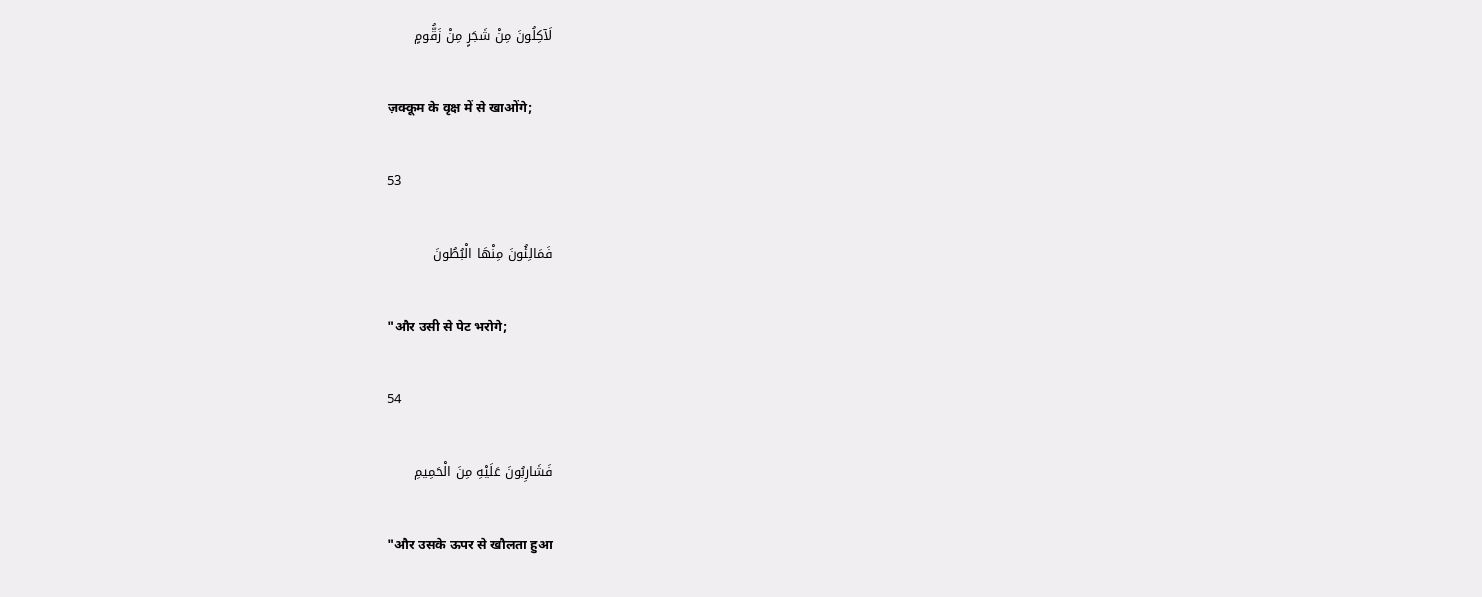لَآكِلُونَ مِنْ شَجَرٍ مِنْ زَقُّومٍ

ज़क्कूम के वृक्ष में से खाओंगे;

53

فَمَالِئُونَ مِنْهَا الْبُطُونَ

"और उसी से पेट भरोगे;

54

فَشَارِبُونَ عَلَيْهِ مِنَ الْحَمِيمِ

"और उसके ऊपर से खौलता हुआ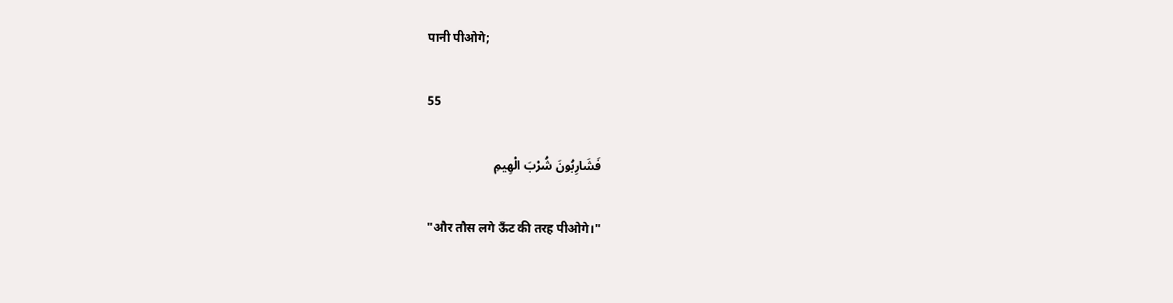पानी पीओगे;

55

فَشَارِبُونَ شُرْبَ الْهِيمِ

"और तौस लगे ऊँट की तरह पीओगे।"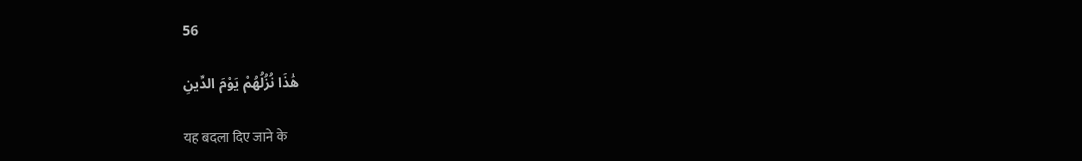56

هَٰذَا نُزُلُهُمْ يَوْمَ الدِّينِ

यह बदला दिए जाने के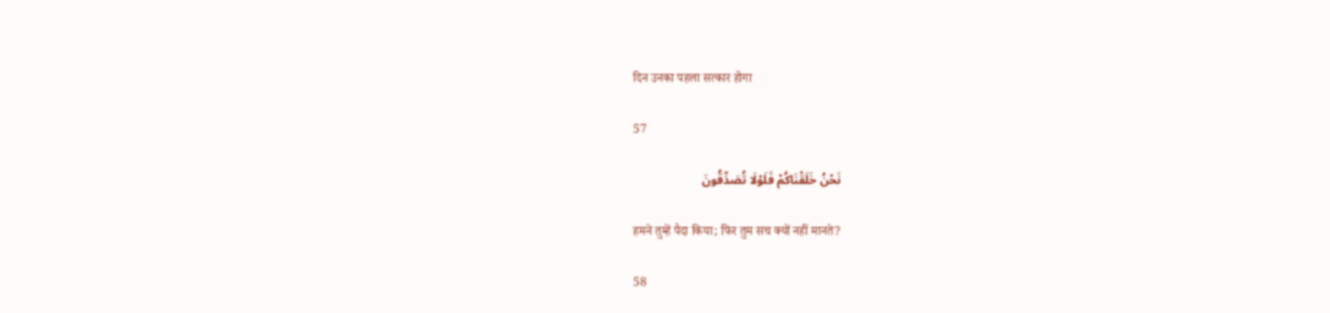दिन उनका पहला सत्कार होगा

57

نَحْنُ خَلَقْنَاكُمْ فَلَوْلَا تُصَدِّقُونَ

हमने तुम्हें पैदा किया; फिर तुम सच क्यों नहीं मानते?

58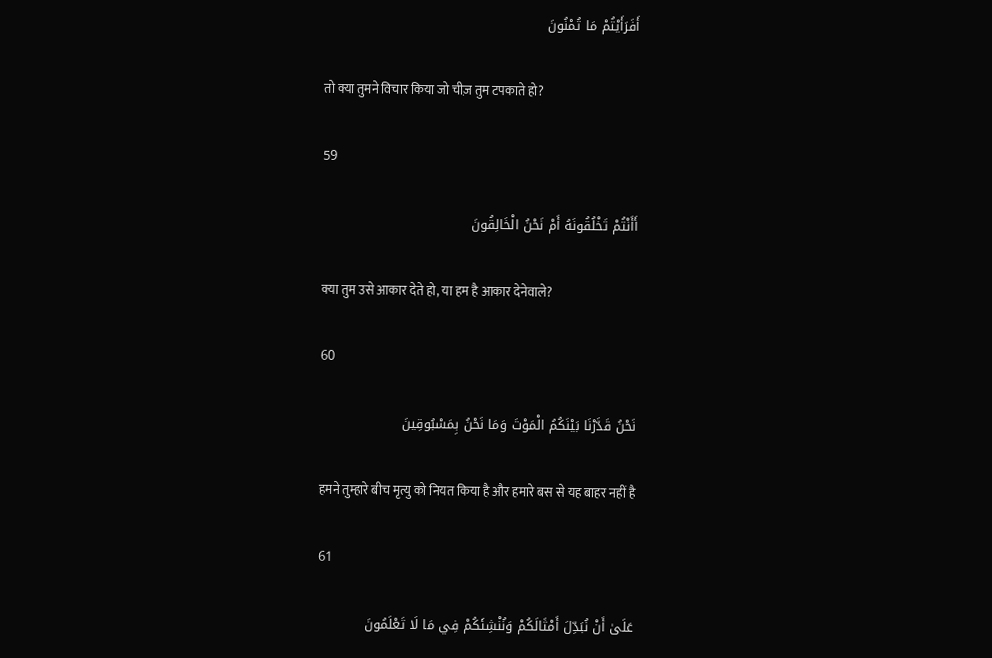أَفَرَأَيْتُمْ مَا تُمْنُونَ

तो क्या तुमने विचार किया जो चीज़ तुम टपकाते हो?

59

أَأَنْتُمْ تَخْلُقُونَهُ أَمْ نَحْنُ الْخَالِقُونَ

क्या तुम उसे आकार देते हो, या हम है आकार देनेवाले?

60

نَحْنُ قَدَّرْنَا بَيْنَكُمُ الْمَوْتَ وَمَا نَحْنُ بِمَسْبُوقِينَ

हमने तुम्हारे बीच मृत्यु को नियत किया है और हमारे बस से यह बाहर नहीं है

61

عَلَىٰ أَنْ نُبَدِّلَ أَمْثَالَكُمْ وَنُنْشِئَكُمْ فِي مَا لَا تَعْلَمُونَ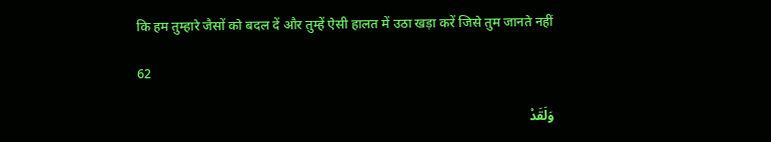कि हम तुम्हारे जैसों को बदल दें और तुम्हें ऐसी हालत में उठा खड़ा करें जिसे तुम जानते नहीं

62

وَلَقَدْ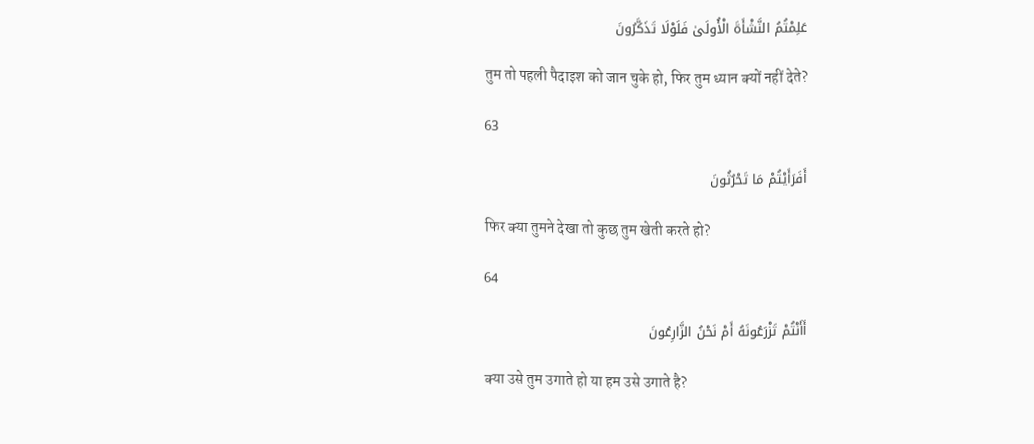عَلِمْتُمُ النَّشْأَةَ الْأُولَىٰ فَلَوْلَا تَذَكَّرُونَ

तुम तो पहली पैदाइश को जान चुके हो, फिर तुम ध्यान क्यों नहीं देते?

63

أَفَرَأَيْتُمْ مَا تَحْرُثُونَ

फिर क्या तुमने देखा तो कुछ तुम खेती करते हो?

64

أَأَنْتُمْ تَزْرَعُونَهُ أَمْ نَحْنُ الزَّارِعُونَ

क्या उसे तुम उगाते हो या हम उसे उगाते है?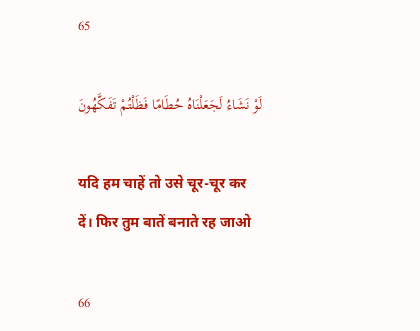65

لَوْ نَشَاءُ لَجَعَلْنَاهُ حُطَامًا فَظَلْتُمْ تَفَكَّهُونَ

यदि हम चाहें तो उसे चूर-चूर कर दें। फिर तुम बातें बनाते रह जाओ

66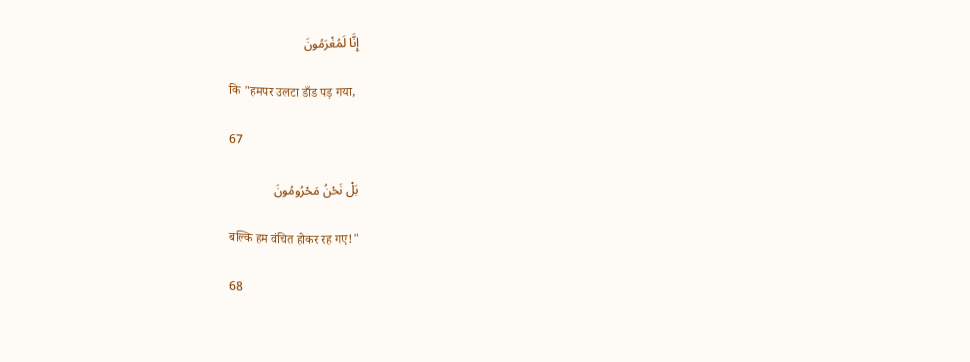إِنَّا لَمُغْرَمُونَ

कि "हमपर उलटा डाँड पड़ गया,

67

بَلْ نَحْنُ مَحْرُومُونَ

बल्कि हम वंचित होकर रह गए!"

68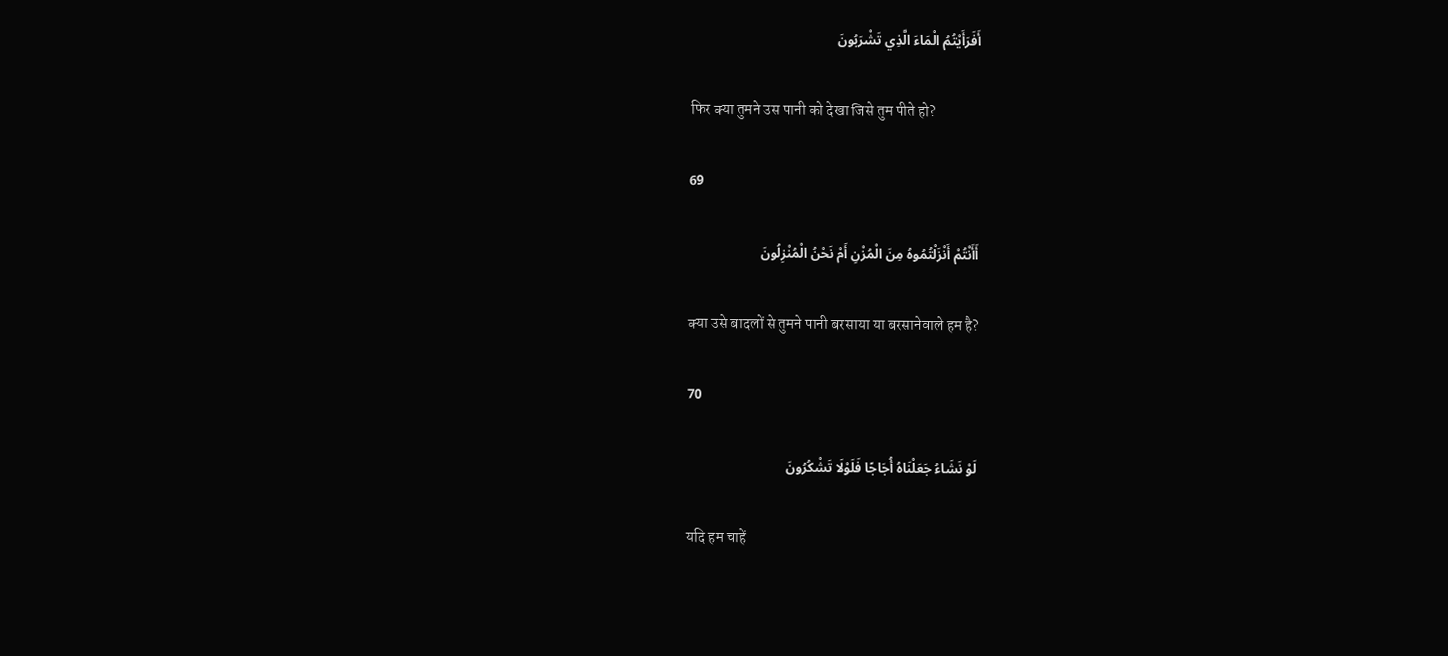أَفَرَأَيْتُمُ الْمَاءَ الَّذِي تَشْرَبُونَ

फिर क्या तुमने उस पानी को देखा जिसे तुम पीते हो?

69

أَأَنْتُمْ أَنْزَلْتُمُوهُ مِنَ الْمُزْنِ أَمْ نَحْنُ الْمُنْزِلُونَ

क्या उसे बादलों से तुमने पानी बरसाया या बरसानेवाले हम है?

70

لَوْ نَشَاءُ جَعَلْنَاهُ أُجَاجًا فَلَوْلَا تَشْكُرُونَ

यदि हम चाहें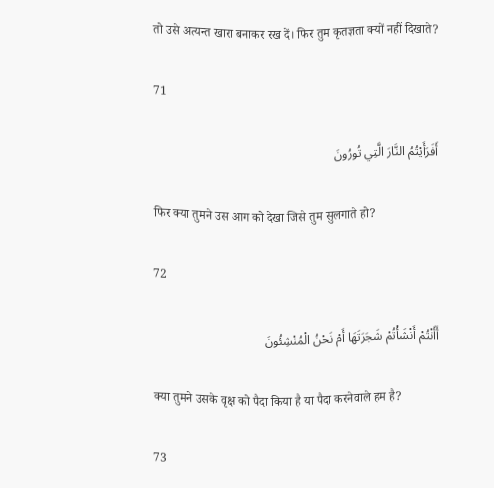तो उसे अत्यन्त खारा बनाकर रख दें। फिर तुम कृतज्ञता क्यों नहीं दिखाते?

71

أَفَرَأَيْتُمُ النَّارَ الَّتِي تُورُونَ

फिर क्या तुमने उस आग को देखा जिसे तुम सुलगाते हो?

72

أَأَنْتُمْ أَنْشَأْتُمْ شَجَرَتَهَا أَمْ نَحْنُ الْمُنْشِئُونَ

क्या तुमने उसके वृक्ष को पैदा किया है या पैदा करनेवाले हम है?

73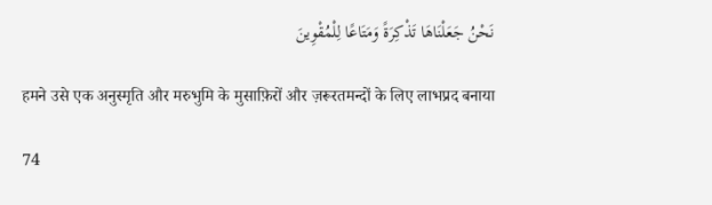نَحْنُ جَعَلْنَاهَا تَذْكِرَةً وَمَتَاعًا لِلْمُقْوِينَ

हमने उसे एक अनुस्मृति और मरुभुमि के मुसाफ़िरों और ज़रूरतमन्दों के लिए लाभप्रद बनाया

74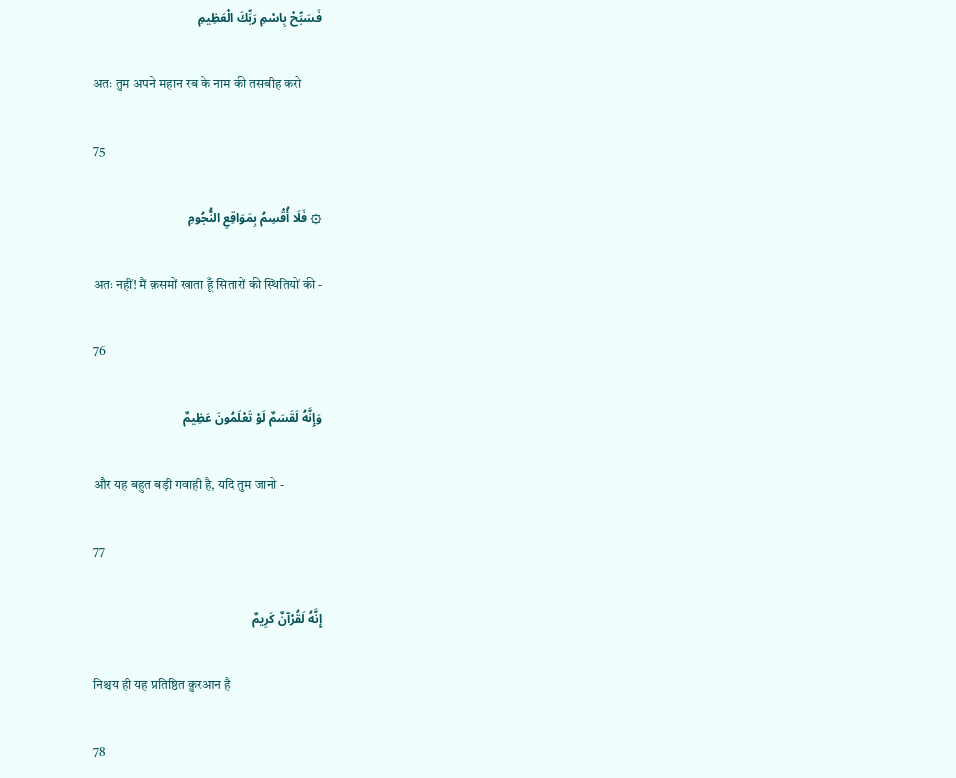فَسَبِّحْ بِاسْمِ رَبِّكَ الْعَظِيمِ

अतः तुम अपने महान रब के नाम की तसबीह करो

75

۞ فَلَا أُقْسِمُ بِمَوَاقِعِ النُّجُومِ

अतः नहीं! मैं क़समों खाता हूँ सितारों की स्थितियों की -

76

وَإِنَّهُ لَقَسَمٌ لَوْ تَعْلَمُونَ عَظِيمٌ

और यह बहुत बड़ी गवाही है, यदि तुम जानो -

77

إِنَّهُ لَقُرْآنٌ كَرِيمٌ

निश्चय ही यह प्रतिष्ठित क़ुरआन है

78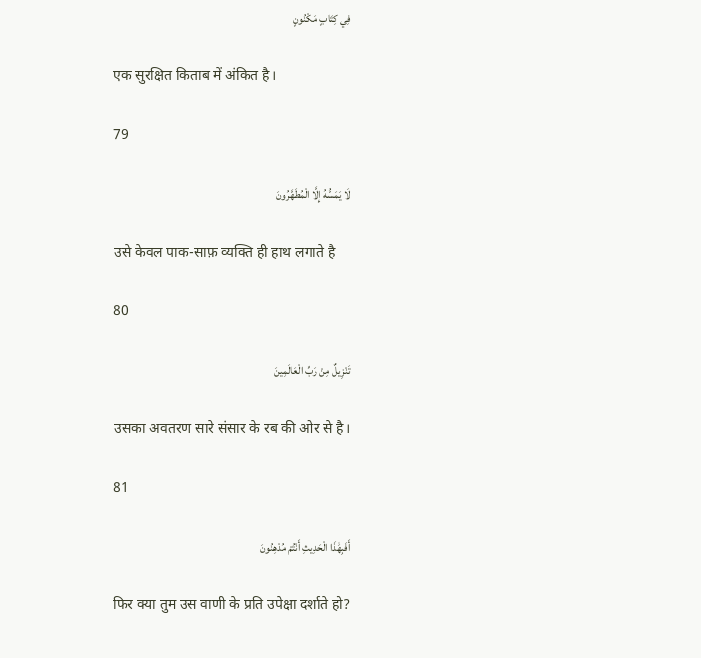فِي كِتَابٍ مَكْنُونٍ

एक सुरक्षित किताब में अंकित है।

79

لَا يَمَسُّهُ إِلَّا الْمُطَهَّرُونَ

उसे केवल पाक-साफ़ व्यक्ति ही हाथ लगाते है

80

تَنْزِيلٌ مِنْ رَبِّ الْعَالَمِينَ

उसका अवतरण सारे संसार के रब की ओर से है।

81

أَفَبِهَٰذَا الْحَدِيثِ أَنْتُمْ مُدْهِنُونَ

फिर क्या तुम उस वाणी के प्रति उपेक्षा दर्शाते हो?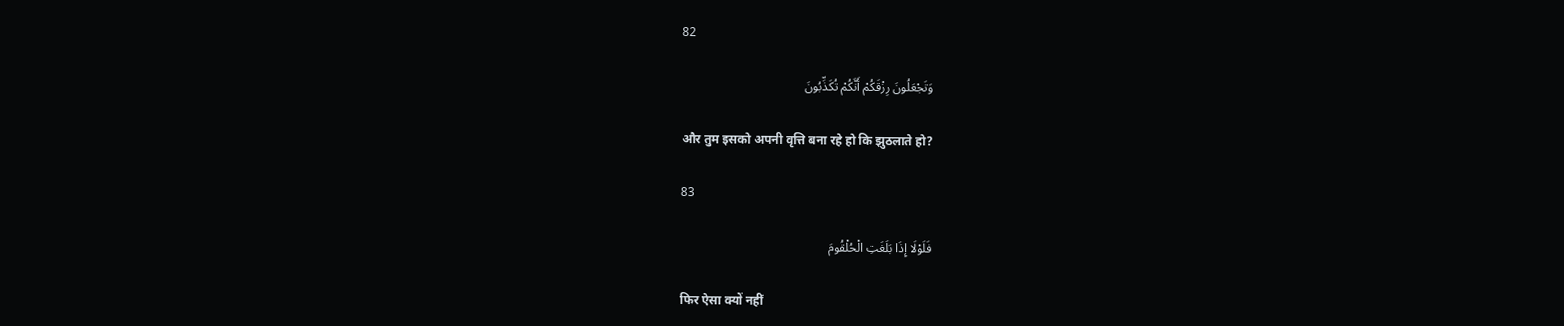82

وَتَجْعَلُونَ رِزْقَكُمْ أَنَّكُمْ تُكَذِّبُونَ

और तुम इसको अपनी वृत्ति बना रहे हो कि झुठलाते हो?

83

فَلَوْلَا إِذَا بَلَغَتِ الْحُلْقُومَ

फिर ऐसा क्यों नहीं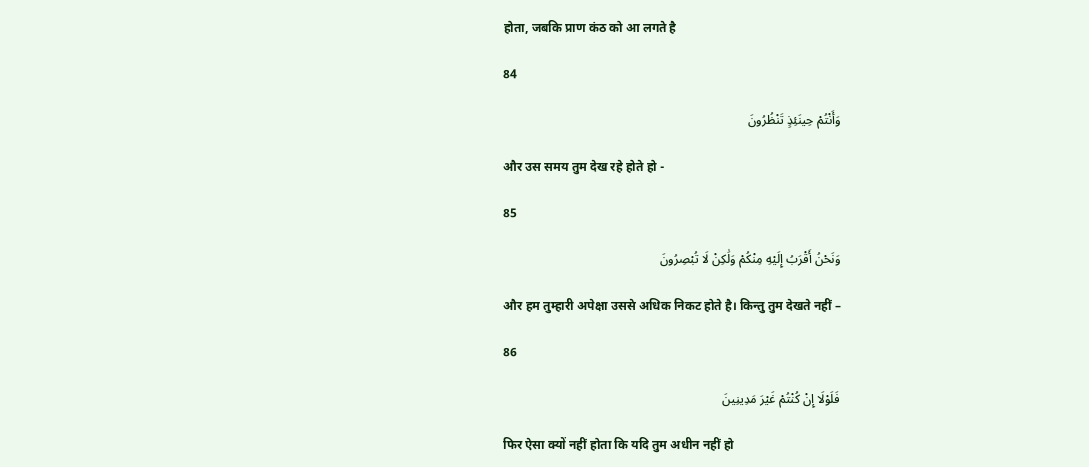होता, जबकि प्राण कंठ को आ लगते है

84

وَأَنْتُمْ حِينَئِذٍ تَنْظُرُونَ

और उस समय तुम देख रहे होते हो -

85

وَنَحْنُ أَقْرَبُ إِلَيْهِ مِنْكُمْ وَلَٰكِنْ لَا تُبْصِرُونَ

और हम तुम्हारी अपेक्षा उससे अधिक निकट होते है। किन्तु तुम देखते नहीं –

86

فَلَوْلَا إِنْ كُنْتُمْ غَيْرَ مَدِينِينَ

फिर ऐसा क्यों नहीं होता कि यदि तुम अधीन नहीं हो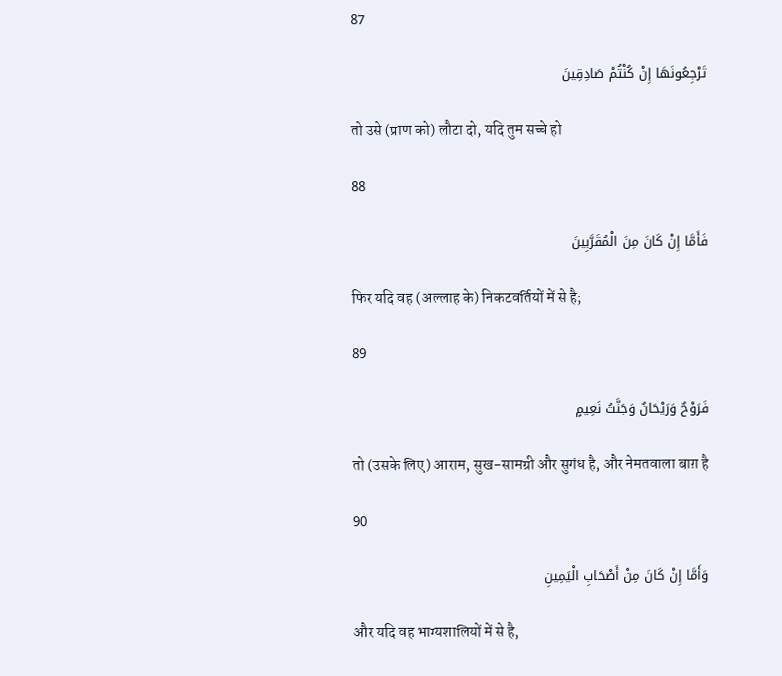87

تَرْجِعُونَهَا إِنْ كُنْتُمْ صَادِقِينَ

तो उसे (प्राण को) लौटा दो, यदि तुम सच्चे हो

88

فَأَمَّا إِنْ كَانَ مِنَ الْمُقَرَّبِينَ

फिर यदि वह (अल्लाह के) निकटवर्तियों में से है;

89

فَرَوْحٌ وَرَيْحَانٌ وَجَنَّتُ نَعِيمٍ

तो (उसके लिए) आराम, सुख-सामग्री और सुगंध है, और नेमतवाला बाग़ है

90

وَأَمَّا إِنْ كَانَ مِنْ أَصْحَابِ الْيَمِينِ

और यदि वह भाग्यशालियों में से है,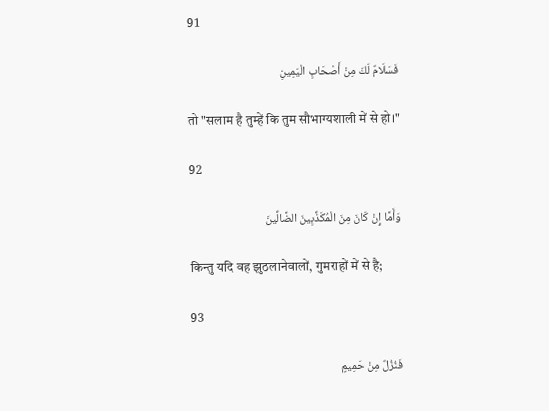91

فَسَلَامٌ لَكَ مِنْ أَصْحَابِ الْيَمِينِ

तो "सलाम है तुम्हें कि तुम सौभाग्यशाली में से हो।"

92

وَأَمَّا إِنْ كَانَ مِنَ الْمُكَذِّبِينَ الضَّالِّينَ

किन्तु यदि वह झुठलानेवालों, गुमराहों में से है;

93

فَنُزُلٌ مِنْ حَمِيمٍ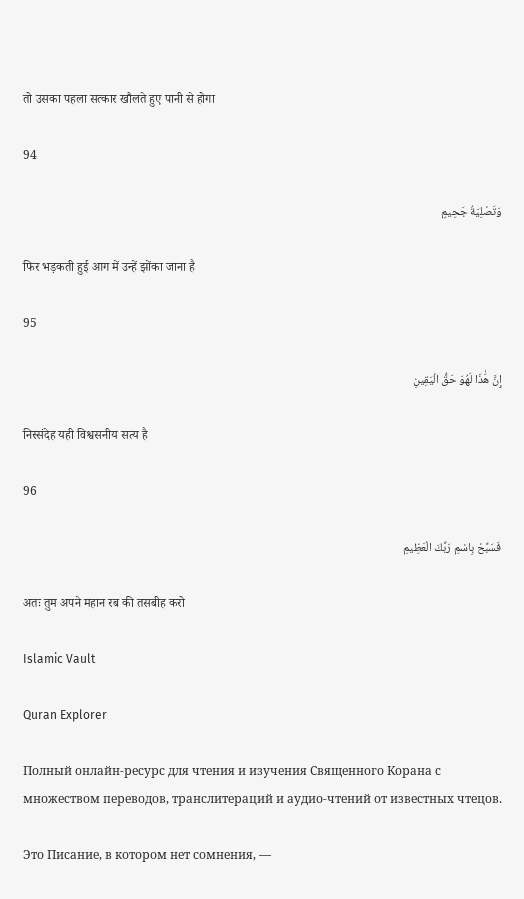तो उसका पहला सत्कार खौलते हुए पानी से होगा

94

وَتَصْلِيَةُ جَحِيمٍ

फिर भड़कती हुई आग में उन्हें झोंका जाना है

95

إِنَّ هَٰذَا لَهُوَ حَقُّ الْيَقِينِ

निस्संदेह यही विश्वसनीय सत्य है

96

فَسَبِّحْ بِاسْمِ رَبِّكَ الْعَظِيمِ

अतः तुम अपने महान रब की तसबीह करो

Islamic Vault

Quran Explorer

Полный онлайн-ресурс для чтения и изучения Священного Корана с множеством переводов, транслитераций и аудио-чтений от известных чтецов.

Это Писание, в котором нет сомнения, —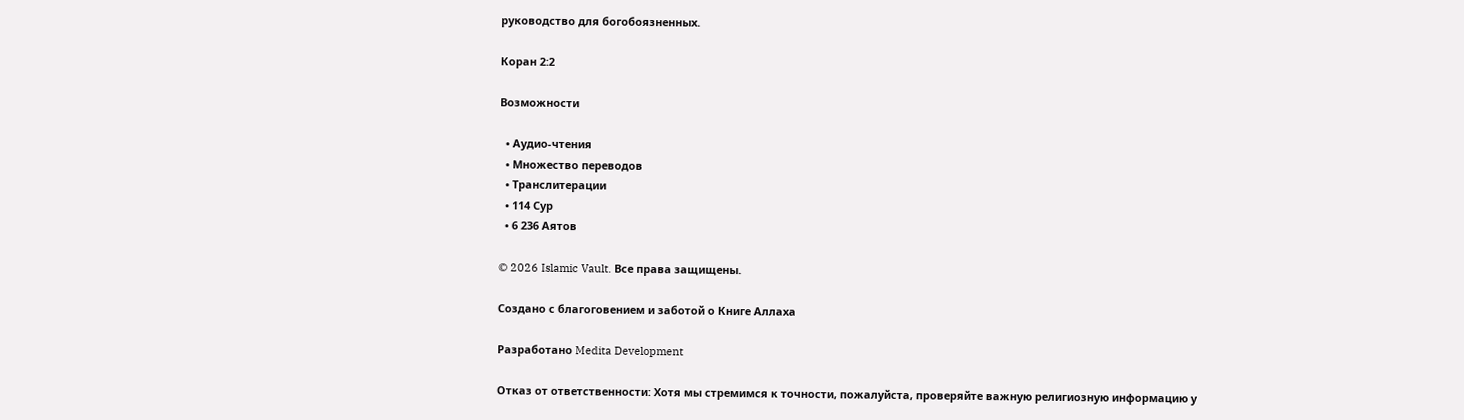руководство для богобоязненных.

Коран 2:2

Возможности

  • Аудио-чтения
  • Множество переводов
  • Транслитерации
  • 114 Сур
  • 6 236 Аятов

© 2026 Islamic Vault. Все права защищены.

Создано с благоговением и заботой о Книге Аллаха

Разработано Medita Development

Отказ от ответственности: Хотя мы стремимся к точности, пожалуйста, проверяйте важную религиозную информацию у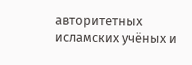авторитетных исламских учёных и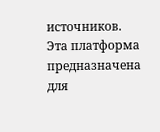источников. Эта платформа предназначена для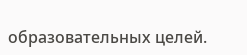образовательных целей.